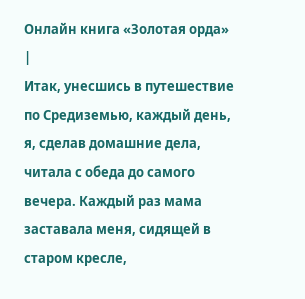Онлайн книга «Золотая орда»
|
Итак, унесшись в путешествие по Средиземью, каждый день, я, сделав домашние дела, читала с обеда до самого вечера. Каждый раз мама заставала меня, сидящей в старом кресле,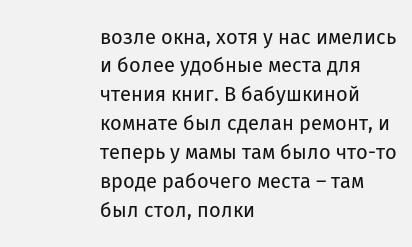возле окна, хотя у нас имелись и более удобные места для чтения книг. В бабушкиной комнате был сделан ремонт, и теперь у мамы там было что-то вроде рабочего места – там был стол, полки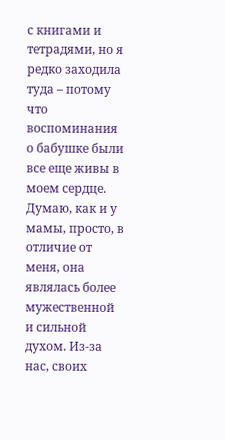с книгами и тетрадями, но я редко заходила туда – потому что воспоминания о бабушке были все еще живы в моем сердце. Думаю, как и у мамы, просто, в отличие от меня, она являлась более мужественной и сильной духом. Из-за нас, своих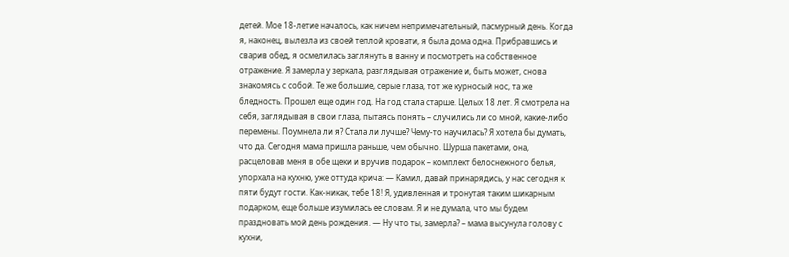детей. Мое 18-летие началось, как ничем непримечательный, пасмурный день. Когда я, наконец, вылезла из своей теплой кровати, я была дома одна. Прибравшись и сварив обед, я осмелилась заглянуть в ванну и посмотреть на собственное отражение. Я замерла у зеркала, разглядывая отражение и, быть может, снова знакомясь с собой. Те же большие, серые глаза, тот же курносый нос, та же бледность. Прошел еще один год. На год стала старше. Целых 18 лет. Я смотрела на себя, заглядывая в свои глаза, пытаясь понять – случились ли со мной, какие-либо перемены. Поумнела ли я? Стала ли лучше? Чему-то научилась? Я хотела бы думать, что да. Сегодня мама пришла раньше, чем обычно. Шурша пакетами, она, расцеловав меня в обе щеки и вручив подарок – комплект белоснежного белья, упорхала на кухню, уже оттуда крича: — Камил, давай принарядись, у нас сегодня к пяти будут гости. Как-никак, тебе 18! Я, удивленная и тронутая таким шикарным подарком, еще больше изумилась ее словам. Я и не думала, что мы будем праздновать мой день рождения. — Ну что ты, замерла? – мама высунула голову с кухни,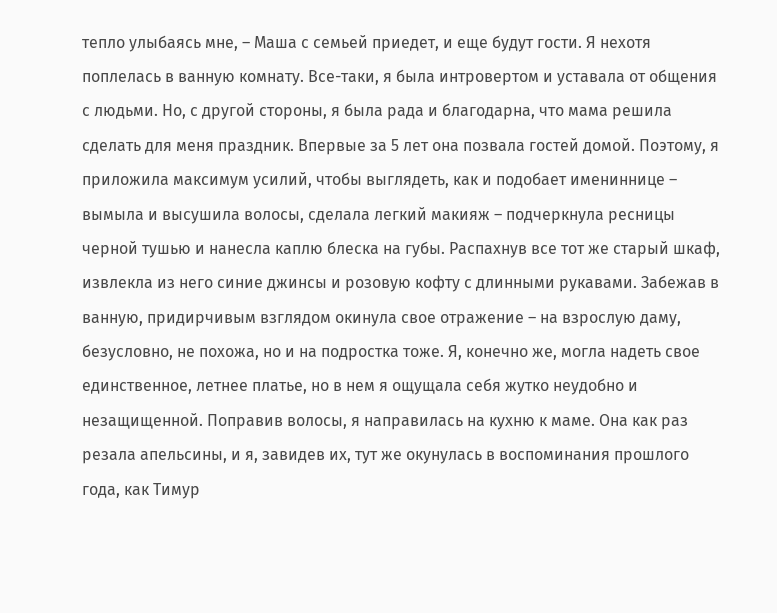тепло улыбаясь мне, – Маша с семьей приедет, и еще будут гости. Я нехотя поплелась в ванную комнату. Все-таки, я была интровертом и уставала от общения с людьми. Но, с другой стороны, я была рада и благодарна, что мама решила сделать для меня праздник. Впервые за 5 лет она позвала гостей домой. Поэтому, я приложила максимум усилий, чтобы выглядеть, как и подобает имениннице – вымыла и высушила волосы, сделала легкий макияж – подчеркнула ресницы черной тушью и нанесла каплю блеска на губы. Распахнув все тот же старый шкаф, извлекла из него синие джинсы и розовую кофту с длинными рукавами. Забежав в ванную, придирчивым взглядом окинула свое отражение – на взрослую даму, безусловно, не похожа, но и на подростка тоже. Я, конечно же, могла надеть свое единственное, летнее платье, но в нем я ощущала себя жутко неудобно и незащищенной. Поправив волосы, я направилась на кухню к маме. Она как раз резала апельсины, и я, завидев их, тут же окунулась в воспоминания прошлого года, как Тимур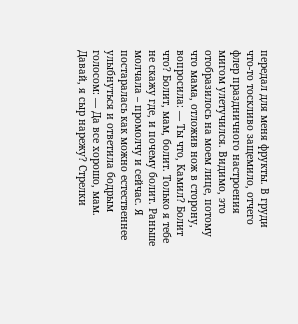передал для меня фрукты. В груди что-то тоскливо защемило, отчего флер праздничного настроения мигом улетучился. Видимо, это отобразилось на моем лице, потому что мама, отложив нож в сторону, вопросила: — Ты что, Камил? Болит что? Болит, мам, болит. Только я тебе не скажу где, и почему болит. Раньше молчала – промолчу и сейчас. Я постаралась как можно естественнее улыбнуться и ответила бодрым голосом: — Да все хорошо, мам. Давай, я сыр нарежу? Стрелки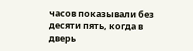часов показывали без десяти пять, когда в дверь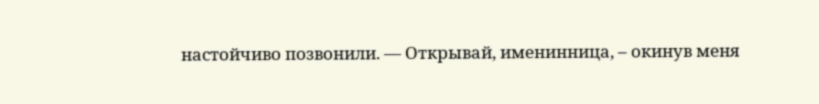настойчиво позвонили. — Открывай, именинница, – окинув меня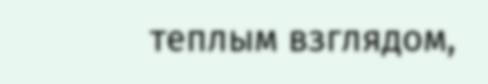теплым взглядом,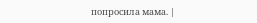попросила мама. |